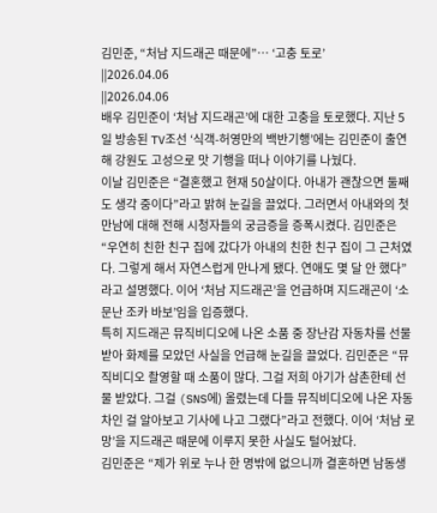김민준, “처남 지드래곤 때문에”… ‘고충 토로’
||2026.04.06
||2026.04.06
배우 김민준이 ‘처남 지드래곤’에 대한 고충을 토로했다. 지난 5일 방송된 TV조선 ‘식객-허영만의 백반기행’에는 김민준이 출연해 강원도 고성으로 맛 기행을 떠나 이야기를 나눴다.
이날 김민준은 “결혼했고 현재 50살이다. 아내가 괜찮으면 둘째도 생각 중이다”라고 밝혀 눈길을 끌었다. 그러면서 아내와의 첫 만남에 대해 전해 시청자들의 궁금증을 증폭시켰다. 김민준은 “우연히 친한 친구 집에 갔다가 아내의 친한 친구 집이 그 근처였다. 그렇게 해서 자연스럽게 만나게 됐다. 연애도 몇 달 안 했다”라고 설명했다. 이어 ‘처남 지드래곤’을 언급하며 지드래곤이 ‘소문난 조카 바보’임을 입증했다.
특히 지드래곤 뮤직비디오에 나온 소품 중 장난감 자동차를 선물받아 화제를 모았던 사실을 언급해 눈길을 끌었다. 김민준은 “뮤직비디오 촬영할 때 소품이 많다. 그걸 저희 아기가 삼촌한테 선물 받았다. 그걸 (SNS에) 올렸는데 다들 뮤직비디오에 나온 자동차인 걸 알아보고 기사에 나고 그랬다”라고 전했다. 이어 ‘처남 로망’을 지드래곤 때문에 이루지 못한 사실도 털어놨다.
김민준은 “제가 위로 누나 한 명밖에 없으니까 결혼하면 남동생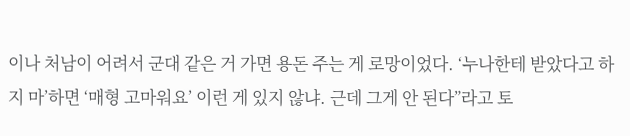이나 처남이 어려서 군대 같은 거 가면 용돈 주는 게 로망이었다. ‘누나한테 받았다고 하지 마’하면 ‘매형 고마워요’ 이런 게 있지 않냐. 근데 그게 안 된다”라고 토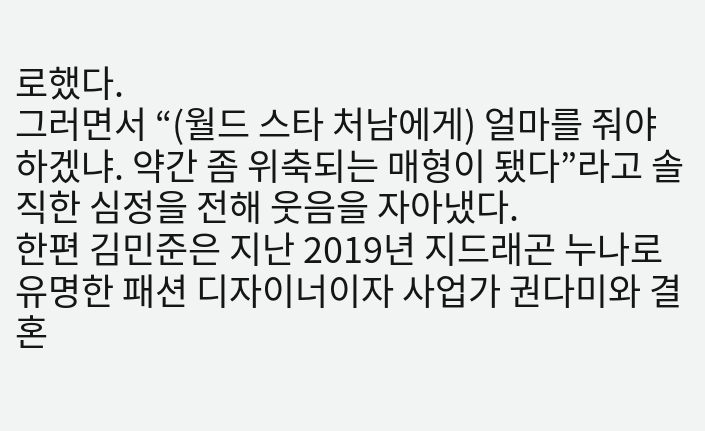로했다.
그러면서 “(월드 스타 처남에게) 얼마를 줘야 하겠냐. 약간 좀 위축되는 매형이 됐다”라고 솔직한 심정을 전해 웃음을 자아냈다.
한편 김민준은 지난 2019년 지드래곤 누나로 유명한 패션 디자이너이자 사업가 권다미와 결혼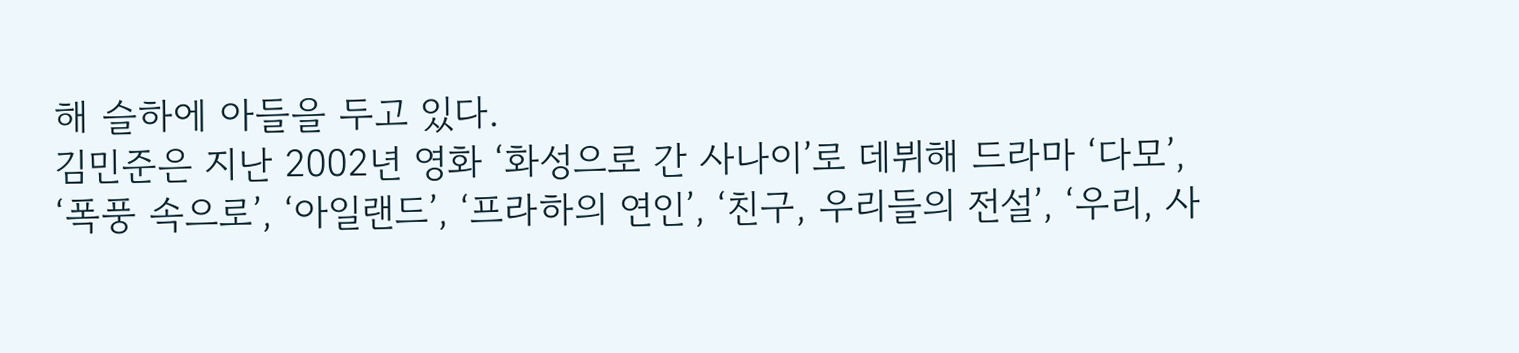해 슬하에 아들을 두고 있다.
김민준은 지난 2002년 영화 ‘화성으로 간 사나이’로 데뷔해 드라마 ‘다모’, ‘폭풍 속으로’, ‘아일랜드’, ‘프라하의 연인’, ‘친구, 우리들의 전설’, ‘우리, 사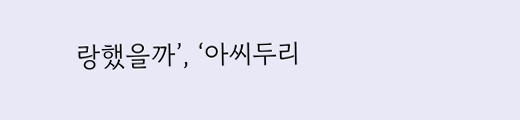랑했을까’, ‘아씨두리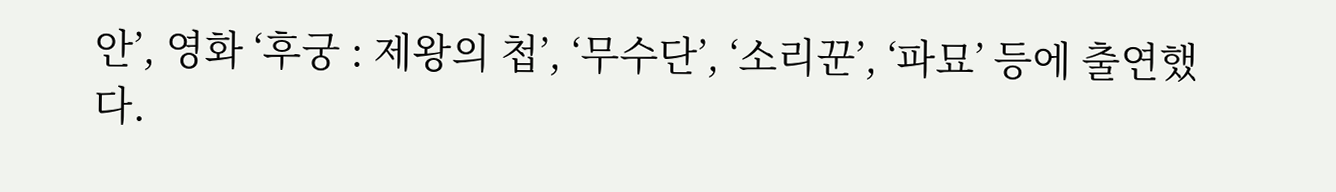안’, 영화 ‘후궁 : 제왕의 첩’, ‘무수단’, ‘소리꾼’, ‘파묘’ 등에 출연했다.